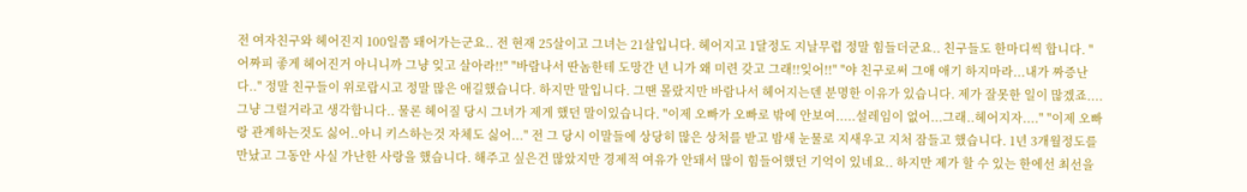전 여자친구와 헤어진지 100일쯤 돼어가는군요.. 전 현재 25살이고 그녀는 21살입니다. 헤어지고 1달정도 지날무렵 정말 힘들더군요.. 친구들도 한마디씩 합니다. "어짜피 좋게 헤어진거 아니니까 그냥 잊고 살아라!!" "바람나서 딴놈한테 도망간 년 니가 왜 미련 갖고 그래!!잊어!!" "야 친구로써 그애 애기 하지마라...내가 짜증난다.." 정말 친구들이 위로랍시고 정말 많은 애길했습니다. 하지만 말입니다. 그땐 몰랐지만 바람나서 헤어지는덴 분명한 이유가 있습니다. 제가 잘못한 일이 많겠죠....그냥 그럴거라고 생각합니다.. 물론 헤어질 당시 그녀가 제게 했던 말이있습니다. "이제 오빠가 오빠로 밖에 안보여.....설레임이 없어...그래..헤어지자...." "이제 오빠랑 관계하는것도 싫어..아니 키스하는것 자체도 싫어..." 전 그 당시 이말들에 상당히 많은 상처를 받고 밤새 눈물로 지새우고 지처 잠들고 했습니다. 1년 3개월정도를 만났고 그동안 사실 가난한 사랑을 했습니다. 해주고 싶은건 많았지만 경제적 여유가 안돼서 많이 힘들어했던 기억이 있네요.. 하지만 제가 할 수 있는 한에선 최선을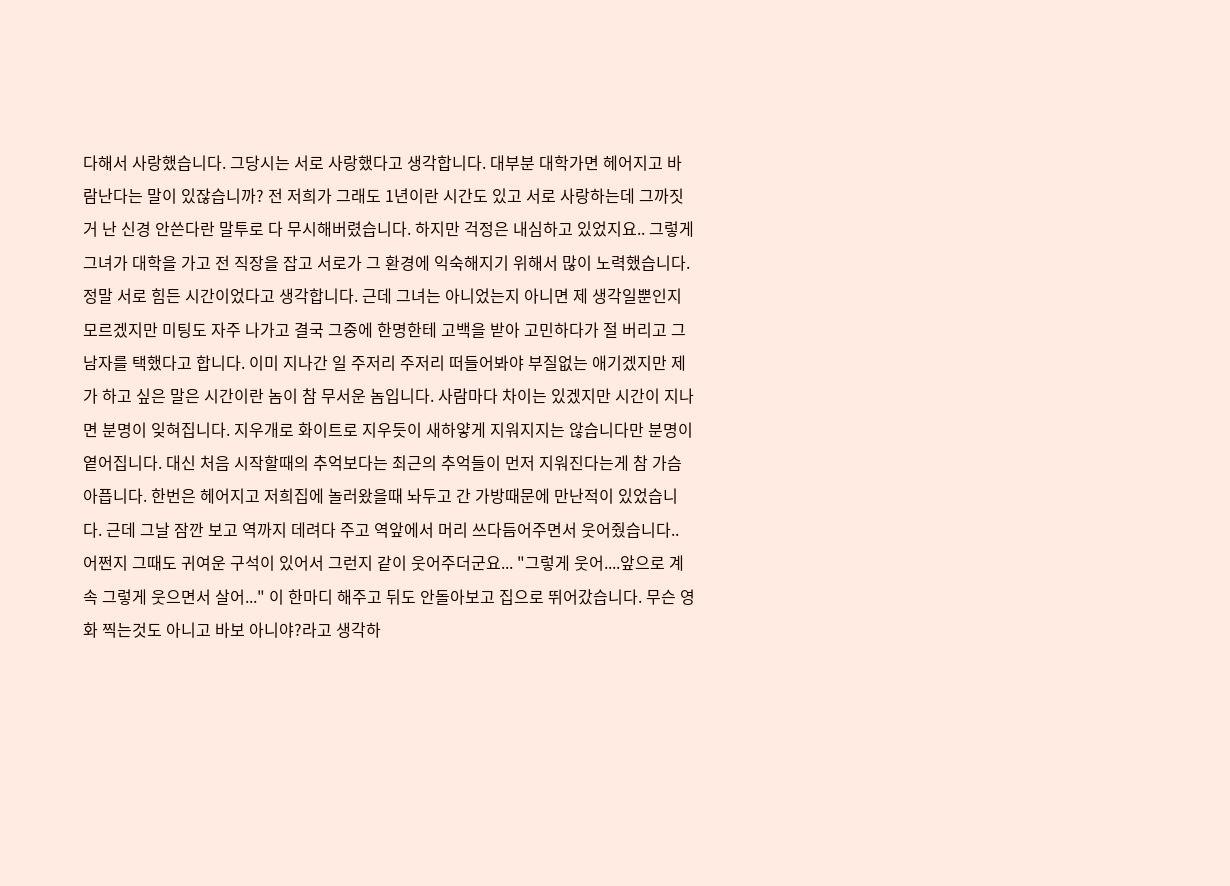다해서 사랑했습니다. 그당시는 서로 사랑했다고 생각합니다. 대부분 대학가면 헤어지고 바람난다는 말이 있잖습니까? 전 저희가 그래도 1년이란 시간도 있고 서로 사랑하는데 그까짓거 난 신경 안쓴다란 말투로 다 무시해버렸습니다. 하지만 걱정은 내심하고 있었지요.. 그렇게 그녀가 대학을 가고 전 직장을 잡고 서로가 그 환경에 익숙해지기 위해서 많이 노력했습니다. 정말 서로 힘든 시간이었다고 생각합니다. 근데 그녀는 아니었는지 아니면 제 생각일뿐인지 모르겠지만 미팅도 자주 나가고 결국 그중에 한명한테 고백을 받아 고민하다가 절 버리고 그 남자를 택했다고 합니다. 이미 지나간 일 주저리 주저리 떠들어봐야 부질없는 애기겠지만 제가 하고 싶은 말은 시간이란 놈이 참 무서운 놈입니다. 사람마다 차이는 있겠지만 시간이 지나면 분명이 잊혀집니다. 지우개로 화이트로 지우듯이 새하얗게 지워지지는 않습니다만 분명이 옅어집니다. 대신 처음 시작할때의 추억보다는 최근의 추억들이 먼저 지워진다는게 참 가슴아픕니다. 한번은 헤어지고 저희집에 놀러왔을때 놔두고 간 가방때문에 만난적이 있었습니다. 근데 그날 잠깐 보고 역까지 데려다 주고 역앞에서 머리 쓰다듬어주면서 웃어줬습니다.. 어쩐지 그때도 귀여운 구석이 있어서 그런지 같이 웃어주더군요... "그렇게 웃어....앞으로 계속 그렇게 웃으면서 살어..." 이 한마디 해주고 뒤도 안돌아보고 집으로 뛰어갔습니다. 무슨 영화 찍는것도 아니고 바보 아니야?라고 생각하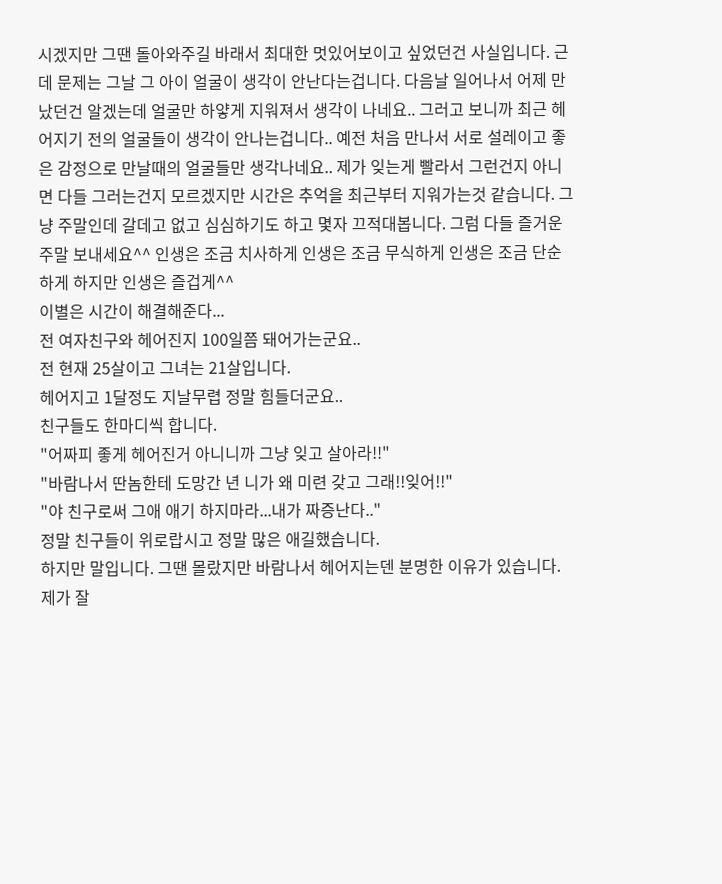시겠지만 그땐 돌아와주길 바래서 최대한 멋있어보이고 싶었던건 사실입니다. 근데 문제는 그날 그 아이 얼굴이 생각이 안난다는겁니다. 다음날 일어나서 어제 만났던건 알겠는데 얼굴만 하얗게 지워져서 생각이 나네요.. 그러고 보니까 최근 헤어지기 전의 얼굴들이 생각이 안나는겁니다.. 예전 처음 만나서 서로 설레이고 좋은 감정으로 만날때의 얼굴들만 생각나네요.. 제가 잊는게 빨라서 그런건지 아니면 다들 그러는건지 모르겠지만 시간은 추억을 최근부터 지워가는것 같습니다. 그냥 주말인데 갈데고 없고 심심하기도 하고 몇자 끄적대봅니다. 그럼 다들 즐거운 주말 보내세요^^ 인생은 조금 치사하게 인생은 조금 무식하게 인생은 조금 단순하게 하지만 인생은 즐겁게^^
이별은 시간이 해결해준다...
전 여자친구와 헤어진지 100일쯤 돼어가는군요..
전 현재 25살이고 그녀는 21살입니다.
헤어지고 1달정도 지날무렵 정말 힘들더군요..
친구들도 한마디씩 합니다.
"어짜피 좋게 헤어진거 아니니까 그냥 잊고 살아라!!"
"바람나서 딴놈한테 도망간 년 니가 왜 미련 갖고 그래!!잊어!!"
"야 친구로써 그애 애기 하지마라...내가 짜증난다.."
정말 친구들이 위로랍시고 정말 많은 애길했습니다.
하지만 말입니다. 그땐 몰랐지만 바람나서 헤어지는덴 분명한 이유가 있습니다.
제가 잘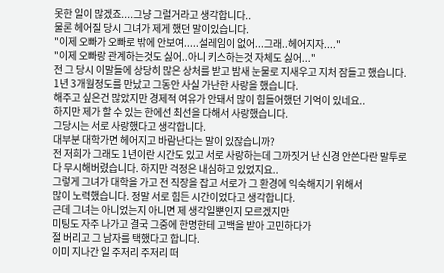못한 일이 많겠죠....그냥 그럴거라고 생각합니다..
물론 헤어질 당시 그녀가 제게 했던 말이있습니다.
"이제 오빠가 오빠로 밖에 안보여.....설레임이 없어...그래..헤어지자...."
"이제 오빠랑 관계하는것도 싫어..아니 키스하는것 자체도 싫어..."
전 그 당시 이말들에 상당히 많은 상처를 받고 밤새 눈물로 지새우고 지처 잠들고 했습니다.
1년 3개월정도를 만났고 그동안 사실 가난한 사랑을 했습니다.
해주고 싶은건 많았지만 경제적 여유가 안돼서 많이 힘들어했던 기억이 있네요..
하지만 제가 할 수 있는 한에선 최선을 다해서 사랑했습니다.
그당시는 서로 사랑했다고 생각합니다.
대부분 대학가면 헤어지고 바람난다는 말이 있잖습니까?
전 저희가 그래도 1년이란 시간도 있고 서로 사랑하는데 그까짓거 난 신경 안쓴다란 말투로
다 무시해버렸습니다. 하지만 걱정은 내심하고 있었지요..
그렇게 그녀가 대학을 가고 전 직장을 잡고 서로가 그 환경에 익숙해지기 위해서
많이 노력했습니다. 정말 서로 힘든 시간이었다고 생각합니다.
근데 그녀는 아니었는지 아니면 제 생각일뿐인지 모르겠지만
미팅도 자주 나가고 결국 그중에 한명한테 고백을 받아 고민하다가
절 버리고 그 남자를 택했다고 합니다.
이미 지나간 일 주저리 주저리 떠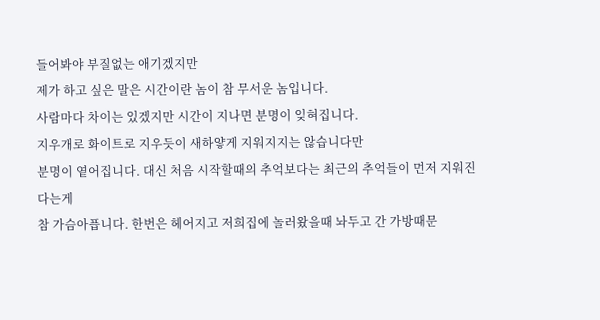들어봐야 부질없는 애기겠지만
제가 하고 싶은 말은 시간이란 놈이 참 무서운 놈입니다.
사람마다 차이는 있겠지만 시간이 지나면 분명이 잊혀집니다.
지우개로 화이트로 지우듯이 새하얗게 지워지지는 않습니다만
분명이 옅어집니다. 대신 처음 시작할때의 추억보다는 최근의 추억들이 먼저 지워진다는게
참 가슴아픕니다. 한번은 헤어지고 저희집에 놀러왔을때 놔두고 간 가방때문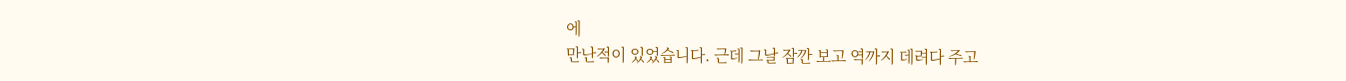에
만난적이 있었습니다. 근데 그날 잠깐 보고 역까지 데려다 주고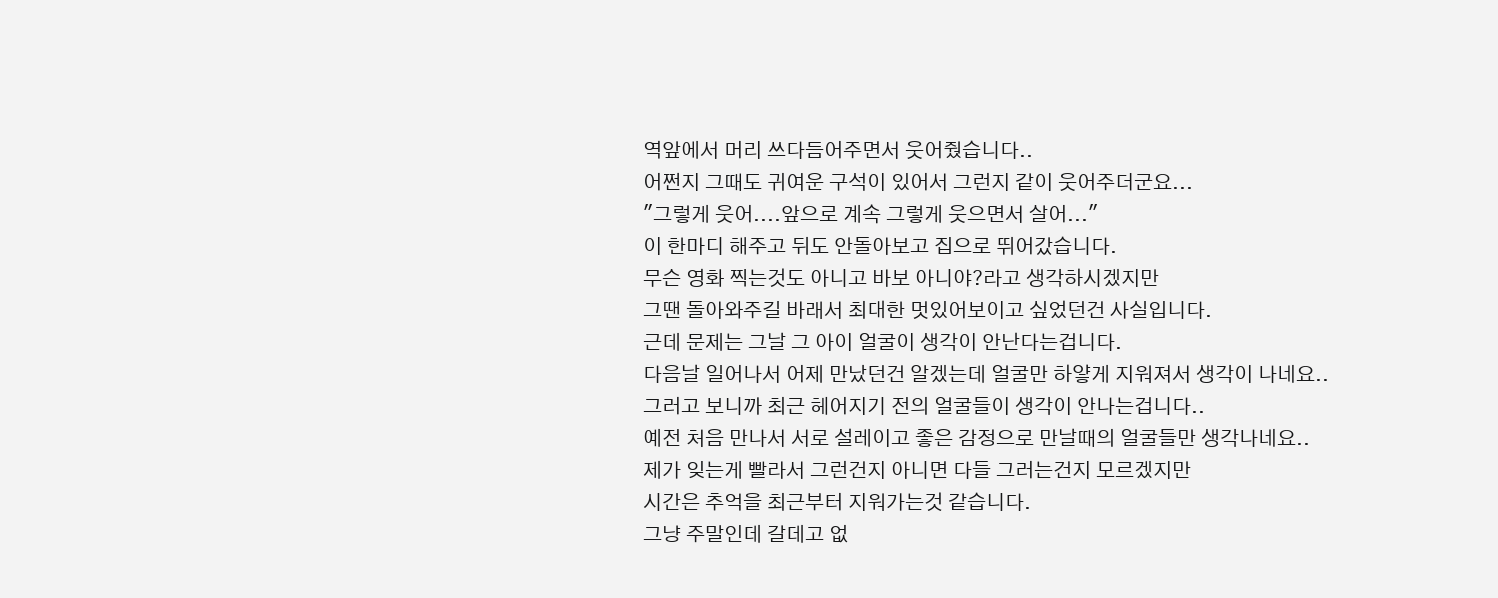역앞에서 머리 쓰다듬어주면서 웃어줬습니다..
어쩐지 그때도 귀여운 구석이 있어서 그런지 같이 웃어주더군요...
"그렇게 웃어....앞으로 계속 그렇게 웃으면서 살어..."
이 한마디 해주고 뒤도 안돌아보고 집으로 뛰어갔습니다.
무슨 영화 찍는것도 아니고 바보 아니야?라고 생각하시겠지만
그땐 돌아와주길 바래서 최대한 멋있어보이고 싶었던건 사실입니다.
근데 문제는 그날 그 아이 얼굴이 생각이 안난다는겁니다.
다음날 일어나서 어제 만났던건 알겠는데 얼굴만 하얗게 지워져서 생각이 나네요..
그러고 보니까 최근 헤어지기 전의 얼굴들이 생각이 안나는겁니다..
예전 처음 만나서 서로 설레이고 좋은 감정으로 만날때의 얼굴들만 생각나네요..
제가 잊는게 빨라서 그런건지 아니면 다들 그러는건지 모르겠지만
시간은 추억을 최근부터 지워가는것 같습니다.
그냥 주말인데 갈데고 없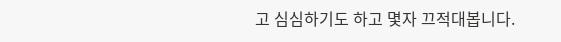고 심심하기도 하고 몇자 끄적대봅니다.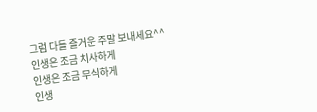그럼 다들 즐거운 주말 보내세요^^
인생은 조금 치사하게
인생은 조금 무식하게
인생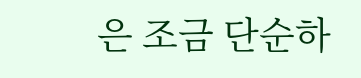은 조금 단순하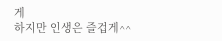게
하지만 인생은 즐겁게^^